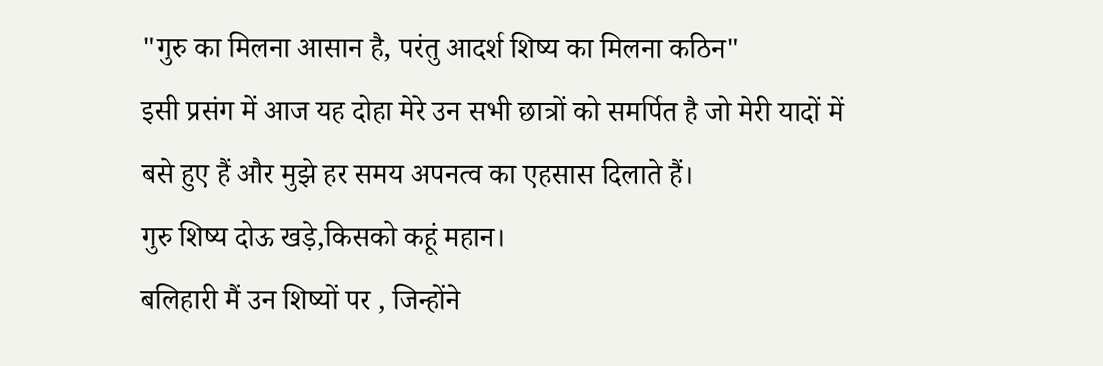"गुरु का मिलना आसान है, परंतु आदर्श शिष्य का मिलना कठिन"
इसी प्रसंग में आज यह दोहा मेरे उन सभी छात्रों को समर्पित है जो मेरी यादों में बसे हुए हैं और मुझे हर समय अपनत्व का एहसास दिलाते हैं।
गुरु शिष्य दोऊ खड़े,किसको कहूं महान।
बलिहारी मैं उन शिष्यों पर , जिन्होंने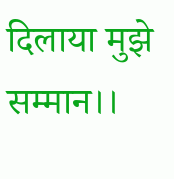दिलाया मुझे सम्मान।।